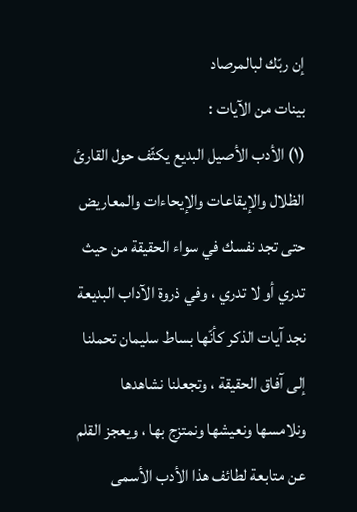إن ربّك لبالمرصاد
بينات من الآيات :
(١) الأدب الأصيل البديع يكثّف حول القارئ الظلال والإيقاعات والإيحاءات والمعاريض حتى تجد نفسك في سواء الحقيقة من حيث تدري أو لا تدري ، وفي ذروة الآداب البديعة نجد آيات الذكر كأنّها بساط سليمان تحملنا إلى آفاق الحقيقة ، وتجعلنا نشاهدها ونلامسها ونعيشها ونمتزج بها ، ويعجز القلم عن متابعة لطائف هذا الأدب الأسمى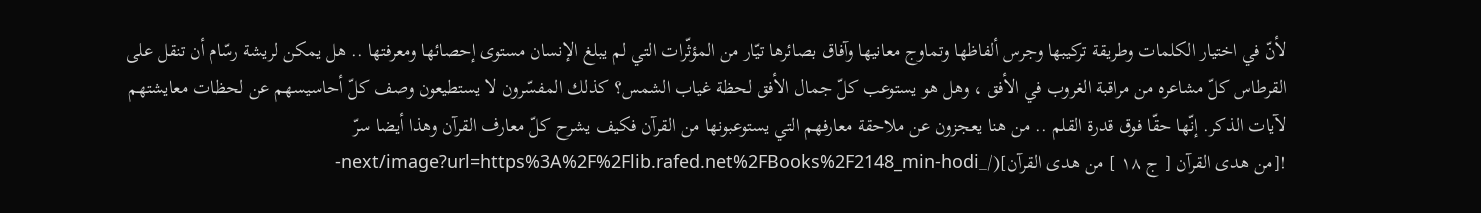لأنّ في اختيار الكلمات وطريقة تركيبها وجرس ألفاظها وتماوج معانيها وآفاق بصائرها تيّار من المؤثّرات التي لم يبلغ الإنسان مستوى إحصائها ومعرفتها .. هل يمكن لريشة رسّام أن تنقل على القرطاس كلّ مشاعره من مراقبة الغروب في الأفق ، وهل هو يستوعب كلّ جمال الأفق لحظة غياب الشمس؟ كذلك المفسّرون لا يستطيعون وصف كلّ أحاسيسهم عن لحظات معايشتهم لآيات الذكر. إنّها حقّا فوق قدرة القلم .. من هنا يعجزون عن ملاحقة معارفهم التي يستوعبونها من القرآن فكيف يشرح كلّ معارف القرآن وهذا أيضا سرّ
![من هدى القرآن [ ج ١٨ ] من هدى القرآن](/_next/image?url=https%3A%2F%2Flib.rafed.net%2FBooks%2F2148_min-hodi-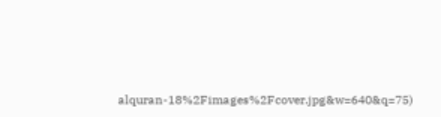alquran-18%2Fimages%2Fcover.jpg&w=640&q=75)